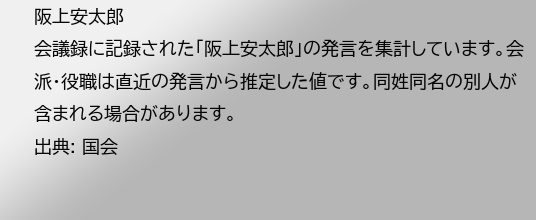阪上安太郎
会議録に記録された「阪上安太郎」の発言を集計しています。会派・役職は直近の発言から推定した値です。同姓同名の別人が含まれる場合があります。
出典: 国会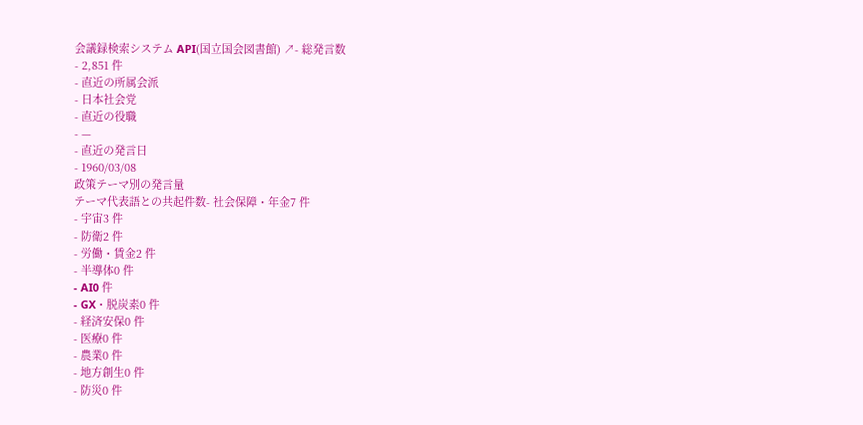会議録検索システム API(国立国会図書館) ↗- 総発言数
- 2,851 件
- 直近の所属会派
- 日本社会党
- 直近の役職
- —
- 直近の発言日
- 1960/03/08
政策テーマ別の発言量
テーマ代表語との共起件数- 社会保障・年金7 件
- 宇宙3 件
- 防衛2 件
- 労働・賃金2 件
- 半導体0 件
- AI0 件
- GX・脱炭素0 件
- 経済安保0 件
- 医療0 件
- 農業0 件
- 地方創生0 件
- 防災0 件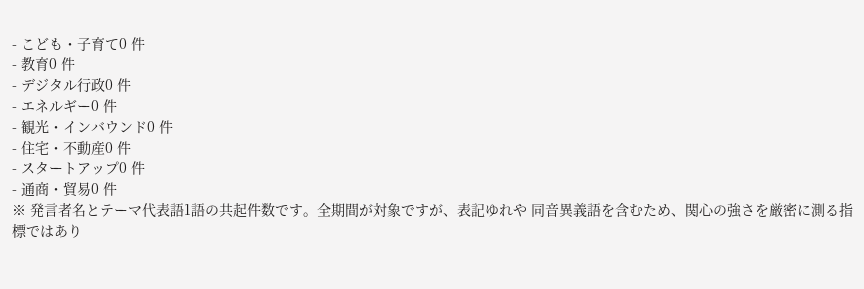- こども・子育て0 件
- 教育0 件
- デジタル行政0 件
- エネルギー0 件
- 観光・インバウンド0 件
- 住宅・不動産0 件
- スタートアップ0 件
- 通商・貿易0 件
※ 発言者名とテーマ代表語1語の共起件数です。全期間が対象ですが、表記ゆれや 同音異義語を含むため、関心の強さを厳密に測る指標ではあり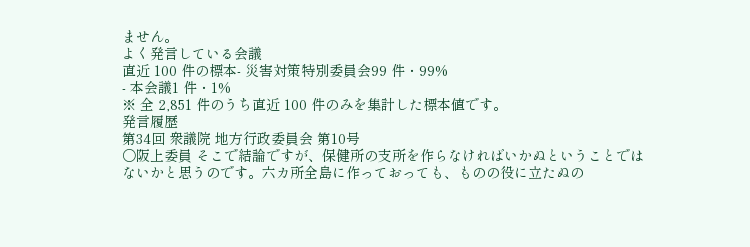ません。
よく発言している会議
直近 100 件の標本- 災害対策特別委員会99 件・99%
- 本会議1 件・1%
※ 全 2,851 件のうち直近 100 件のみを集計した標本値です。
発言履歴
第34回 衆議院 地方行政委員会 第10号
○阪上委員 そこで結論ですが、保健所の支所を作らなければいかぬということではないかと思うのです。六カ所全島に作っておっても、ものの役に立たぬの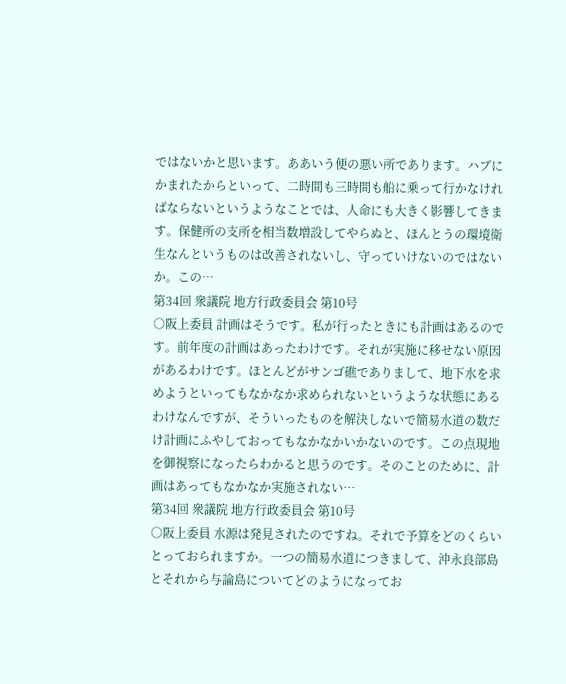ではないかと思います。ああいう便の悪い所であります。ハブにかまれたからといって、二時間も三時間も船に乗って行かなければならないというようなことでは、人命にも大きく影響してきます。保健所の支所を相当数増設してやらぬと、ほんとうの環境衛生なんというものは改善されないし、守っていけないのではないか。この…
第34回 衆議院 地方行政委員会 第10号
○阪上委員 計画はそうです。私が行ったときにも計画はあるのです。前年度の計画はあったわけです。それが実施に移せない原因があるわけです。ほとんどがサンゴ礁でありまして、地下水を求めようといってもなかなか求められないというような状態にあるわけなんですが、そういったものを解決しないで簡易水道の数だけ計画にふやしておってもなかなかいかないのです。この点現地を御視察になったらわかると思うのです。そのことのために、計画はあってもなかなか実施されない…
第34回 衆議院 地方行政委員会 第10号
○阪上委員 水源は発見されたのですね。それで予算をどのくらいとっておられますか。一つの簡易水道につきまして、沖永良部島とそれから与論島についてどのようになってお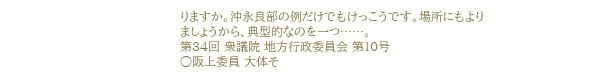りますか。沖永良部の例だけでもけっこうです。場所にもよりましょうから、典型的なのを一つ……。
第34回 衆議院 地方行政委員会 第10号
○阪上委員 大体そ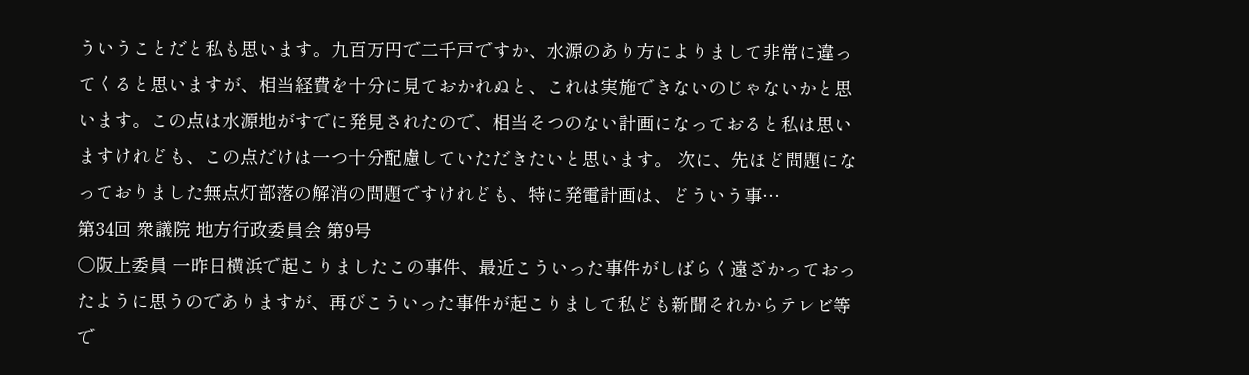ういうことだと私も思います。九百万円で二千戸ですか、水源のあり方によりまして非常に違ってくると思いますが、相当経費を十分に見ておかれぬと、これは実施できないのじゃないかと思います。この点は水源地がすでに発見されたので、相当そつのない計画になっておると私は思いますけれども、この点だけは一つ十分配慮していただきたいと思います。 次に、先ほど問題になっておりました無点灯部落の解消の問題ですけれども、特に発電計画は、どういう事…
第34回 衆議院 地方行政委員会 第9号
○阪上委員 一昨日横浜で起こりましたこの事件、最近こういった事件がしばらく遠ざかっておったように思うのでありますが、再びこういった事件が起こりまして私ども新聞それからテレビ等で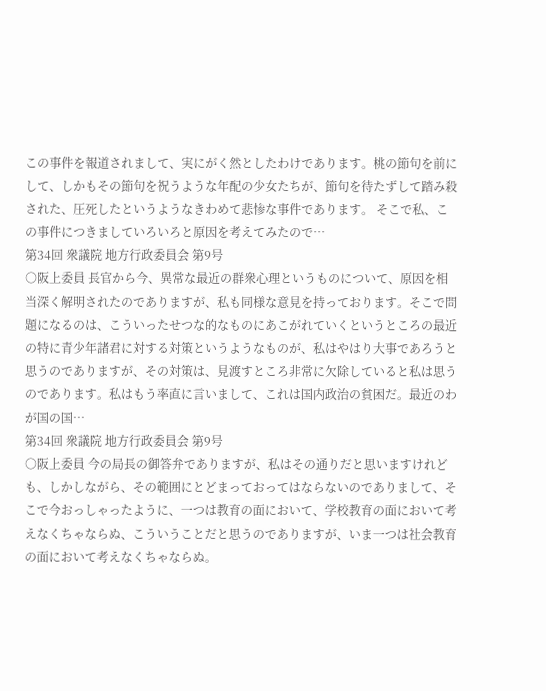この事件を報道されまして、実にがく然としたわけであります。桃の節句を前にして、しかもその節句を祝うような年配の少女たちが、節句を待たずして踏み殺された、圧死したというようなきわめて悲惨な事件であります。 そこで私、この事件につきましていろいろと原因を考えてみたので…
第34回 衆議院 地方行政委員会 第9号
○阪上委員 長官から今、異常な最近の群衆心理というものについて、原因を相当深く解明されたのでありますが、私も同様な意見を持っております。そこで問題になるのは、こういったせつな的なものにあこがれていくというところの最近の特に青少年諸君に対する対策というようなものが、私はやはり大事であろうと思うのでありますが、その対策は、見渡すところ非常に欠除していると私は思うのであります。私はもう率直に言いまして、これは国内政治の貧困だ。最近のわが国の国…
第34回 衆議院 地方行政委員会 第9号
○阪上委員 今の局長の御答弁でありますが、私はその通りだと思いますけれども、しかしながら、その範囲にとどまっておってはならないのでありまして、そこで今おっしゃったように、一つは教育の面において、学校教育の面において考えなくちゃならぬ、こういうことだと思うのでありますが、いま一つは社会教育の面において考えなくちゃならぬ。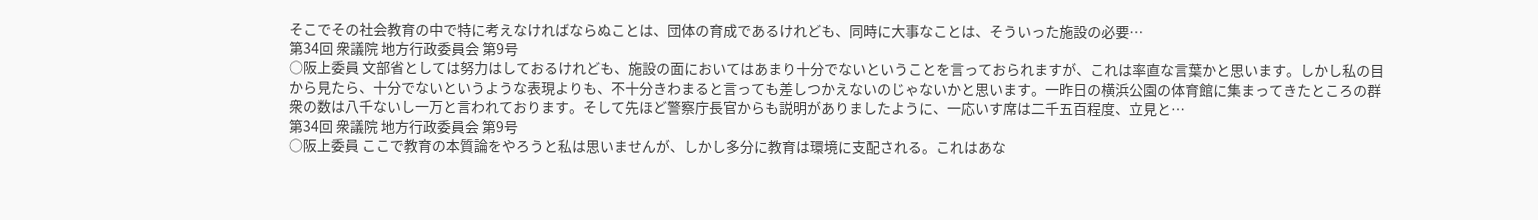そこでその社会教育の中で特に考えなければならぬことは、団体の育成であるけれども、同時に大事なことは、そういった施設の必要…
第34回 衆議院 地方行政委員会 第9号
○阪上委員 文部省としては努力はしておるけれども、施設の面においてはあまり十分でないということを言っておられますが、これは率直な言葉かと思います。しかし私の目から見たら、十分でないというような表現よりも、不十分きわまると言っても差しつかえないのじゃないかと思います。一昨日の横浜公園の体育館に集まってきたところの群衆の数は八千ないし一万と言われております。そして先ほど警察庁長官からも説明がありましたように、一応いす席は二千五百程度、立見と…
第34回 衆議院 地方行政委員会 第9号
○阪上委員 ここで教育の本質論をやろうと私は思いませんが、しかし多分に教育は環境に支配される。これはあな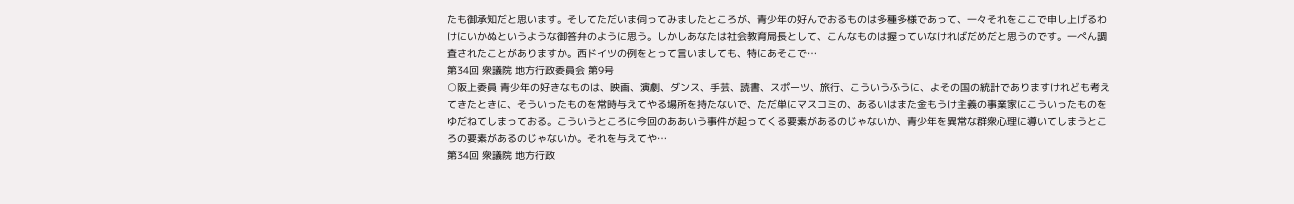たも御承知だと思います。そしてただいま伺ってみましたところが、青少年の好んでおるものは多種多様であって、一々それをここで申し上げるわけにいかぬというような御答弁のように思う。しかしあなたは社会教育局長として、こんなものは握っていなければだめだと思うのです。一ぺん調査されたことがありますか。西ドイツの例をとって言いましても、特にあそこで…
第34回 衆議院 地方行政委員会 第9号
○阪上委員 青少年の好きなものは、映画、演劇、ダンス、手芸、読書、スポーツ、旅行、こういうふうに、よその国の統計でありますけれども考えてきたときに、そういったものを常時与えてやる場所を持たないで、ただ単にマスコミの、あるいはまた金もうけ主義の事業家にこういったものをゆだねてしまっておる。こういうところに今回のああいう事件が起ってくる要素があるのじゃないか、青少年を異常な群衆心理に導いてしまうところの要素があるのじゃないか。それを与えてや…
第34回 衆議院 地方行政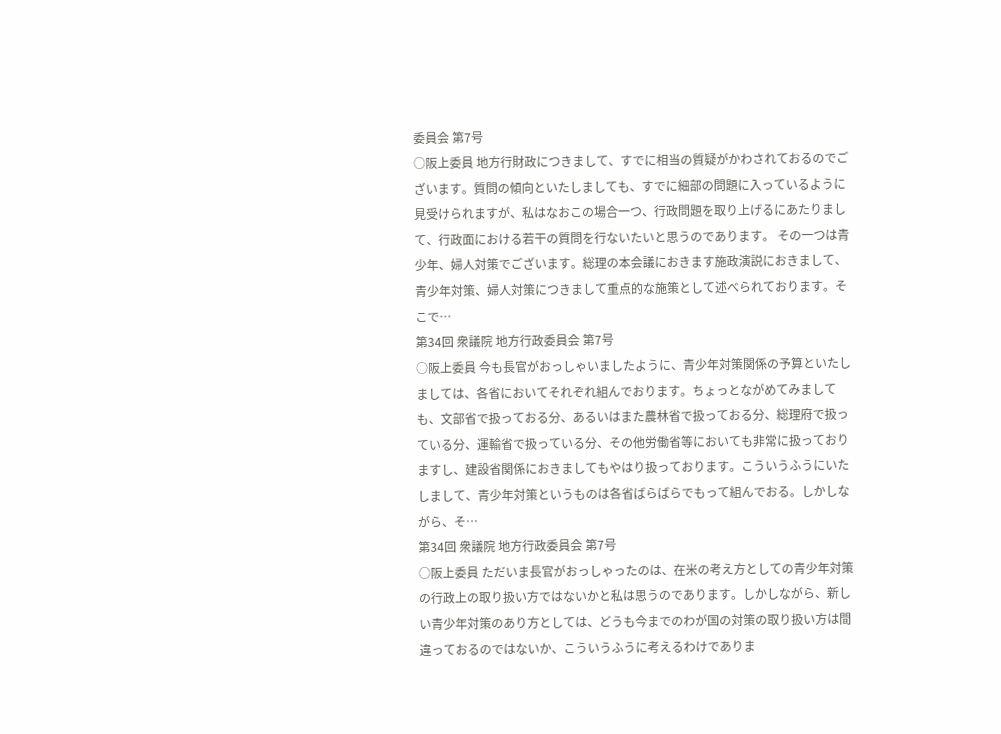委員会 第7号
○阪上委員 地方行財政につきまして、すでに相当の質疑がかわされておるのでございます。質問の傾向といたしましても、すでに細部の問題に入っているように見受けられますが、私はなおこの場合一つ、行政問題を取り上げるにあたりまして、行政面における若干の質問を行ないたいと思うのであります。 その一つは青少年、婦人対策でございます。総理の本会議におきます施政演説におきまして、青少年対策、婦人対策につきまして重点的な施策として述べられております。そこで…
第34回 衆議院 地方行政委員会 第7号
○阪上委員 今も長官がおっしゃいましたように、青少年対策関係の予算といたしましては、各省においてそれぞれ組んでおります。ちょっとながめてみましても、文部省で扱っておる分、あるいはまた農林省で扱っておる分、総理府で扱っている分、運輸省で扱っている分、その他労働省等においても非常に扱っておりますし、建設省関係におきましてもやはり扱っております。こういうふうにいたしまして、青少年対策というものは各省ばらばらでもって組んでおる。しかしながら、そ…
第34回 衆議院 地方行政委員会 第7号
○阪上委員 ただいま長官がおっしゃったのは、在米の考え方としての青少年対策の行政上の取り扱い方ではないかと私は思うのであります。しかしながら、新しい青少年対策のあり方としては、どうも今までのわが国の対策の取り扱い方は間違っておるのではないか、こういうふうに考えるわけでありま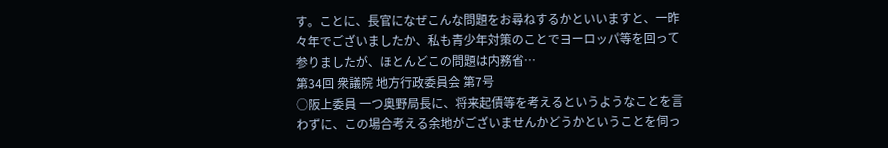す。ことに、長官になぜこんな問題をお尋ねするかといいますと、一昨々年でございましたか、私も青少年対策のことでヨーロッパ等を回って参りましたが、ほとんどこの問題は内務省…
第34回 衆議院 地方行政委員会 第7号
○阪上委員 一つ奥野局長に、将来起債等を考えるというようなことを言わずに、この場合考える余地がございませんかどうかということを伺っ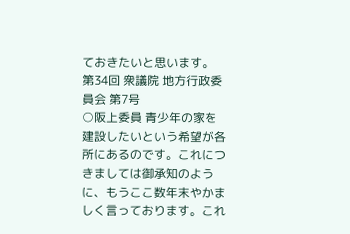ておきたいと思います。
第34回 衆議院 地方行政委員会 第7号
○阪上委員 青少年の家を建設したいという希望が各所にあるのです。これにつきましては御承知のように、もうここ数年末やかましく言っております。これ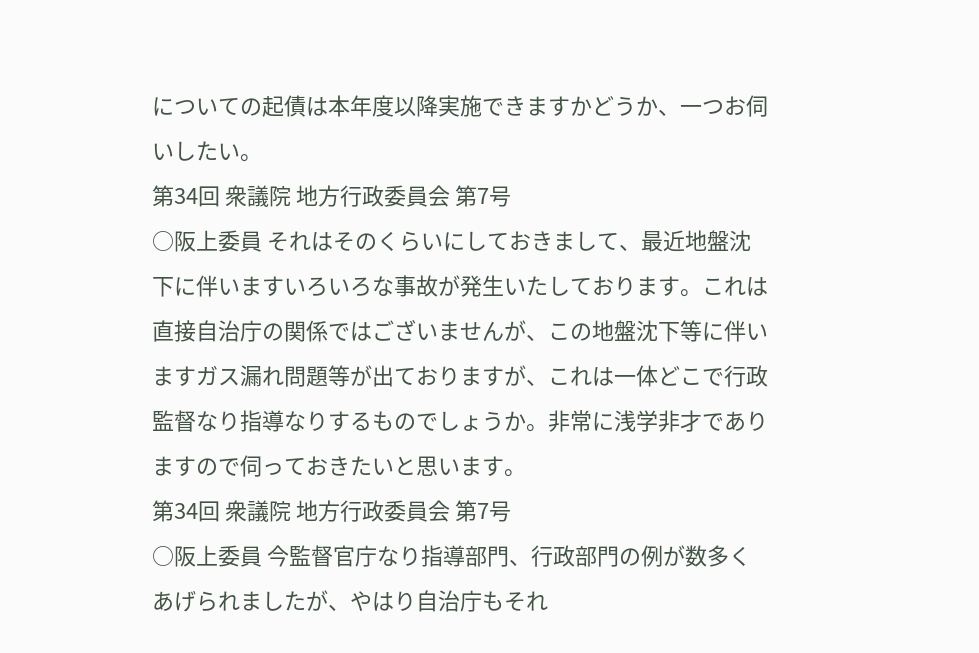についての起債は本年度以降実施できますかどうか、一つお伺いしたい。
第34回 衆議院 地方行政委員会 第7号
○阪上委員 それはそのくらいにしておきまして、最近地盤沈下に伴いますいろいろな事故が発生いたしております。これは直接自治庁の関係ではございませんが、この地盤沈下等に伴いますガス漏れ問題等が出ておりますが、これは一体どこで行政監督なり指導なりするものでしょうか。非常に浅学非才でありますので伺っておきたいと思います。
第34回 衆議院 地方行政委員会 第7号
○阪上委員 今監督官庁なり指導部門、行政部門の例が数多くあげられましたが、やはり自治庁もそれ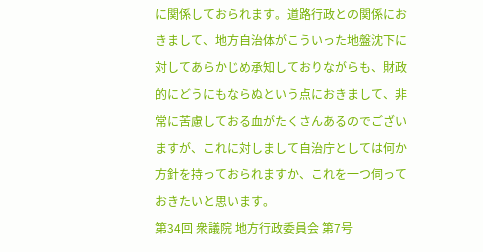に関係しておられます。道路行政との関係におきまして、地方自治体がこういった地盤沈下に対してあらかじめ承知しておりながらも、財政的にどうにもならぬという点におきまして、非常に苦慮しておる血がたくさんあるのでございますが、これに対しまして自治庁としては何か方針を持っておられますか、これを一つ伺っておきたいと思います。
第34回 衆議院 地方行政委員会 第7号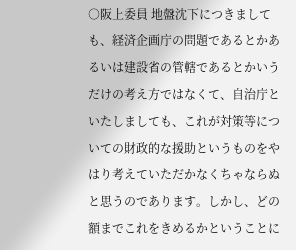○阪上委員 地盤沈下につきましても、経済企画庁の問題であるとかあるいは建設省の管轄であるとかいうだけの考え方ではなくて、自治庁といたしましても、これが対策等についての財政的な援助というものをやはり考えていただかなくちゃならぬと思うのであります。しかし、どの額までこれをきめるかということに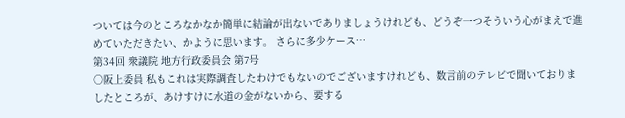ついては今のところなかなか簡単に結論が出ないでありましょうけれども、どうぞ一つそういう心がまえで進めていただきたい、かように思います。 さらに多少ケース…
第34回 衆議院 地方行政委員会 第7号
○阪上委員 私もこれは実際調査したわけでもないのでございますけれども、数言前のテレビで聞いておりましたところが、あけすけに水道の金がないから、要する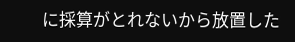に採算がとれないから放置した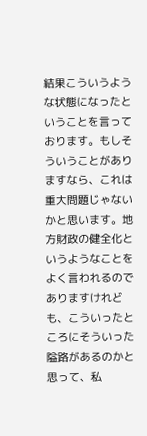結果こういうような状態になったということを言っております。もしそういうことがありますなら、これは重大問題じゃないかと思います。地方財政の健全化というようなことをよく言われるのでありますけれども、こういったところにそういった隘路があるのかと思って、私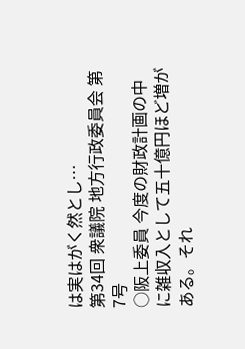は実はがく然とし…
第34回 衆議院 地方行政委員会 第7号
○阪上委員 今度の財政計画の中に雑収入として五十億円ほど増がある。それ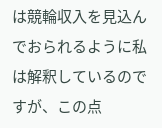は競輪収入を見込んでおられるように私は解釈しているのですが、この点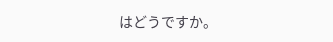はどうですか。